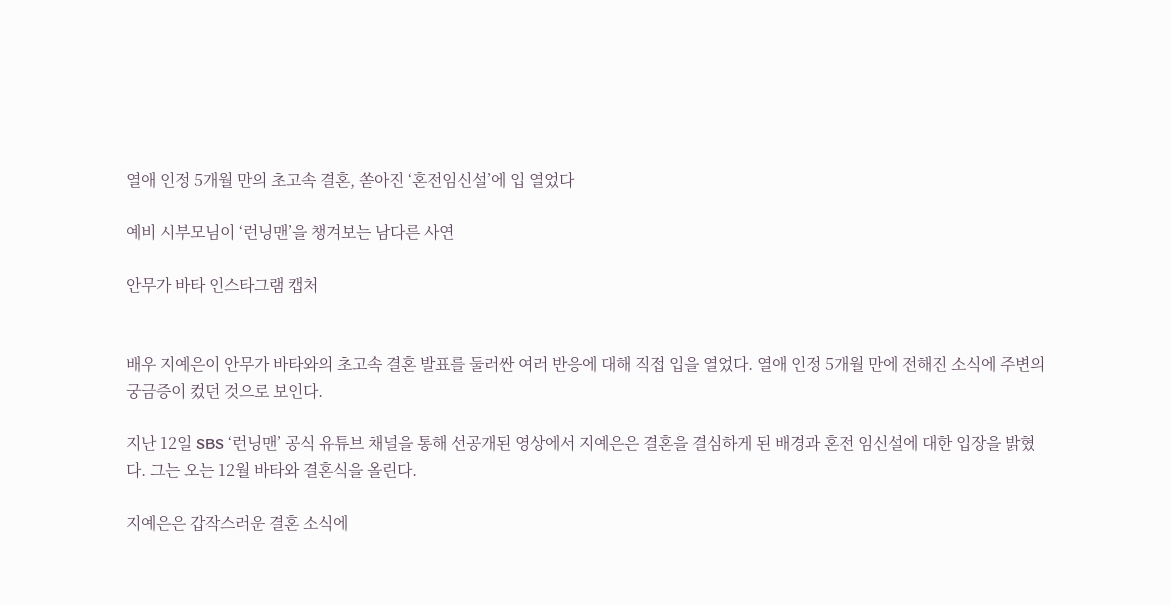열애 인정 5개월 만의 초고속 결혼, 쏟아진 ‘혼전임신설’에 입 열었다

예비 시부모님이 ‘런닝맨’을 챙겨보는 남다른 사연

안무가 바타 인스타그램 캡처


배우 지예은이 안무가 바타와의 초고속 결혼 발표를 둘러싼 여러 반응에 대해 직접 입을 열었다. 열애 인정 5개월 만에 전해진 소식에 주변의 궁금증이 컸던 것으로 보인다.

지난 12일 SBS ‘런닝맨’ 공식 유튜브 채널을 통해 선공개된 영상에서 지예은은 결혼을 결심하게 된 배경과 혼전 임신설에 대한 입장을 밝혔다. 그는 오는 12월 바타와 결혼식을 올린다.

지예은은 갑작스러운 결혼 소식에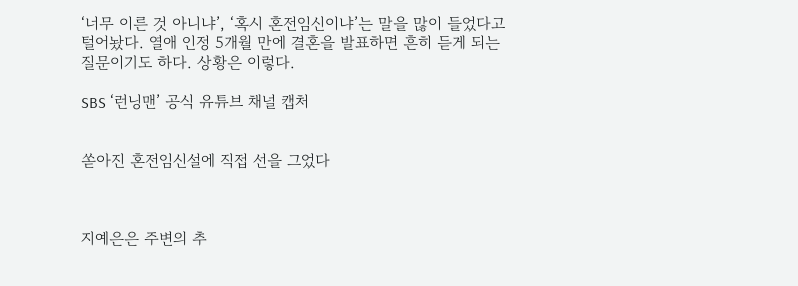‘너무 이른 것 아니냐’, ‘혹시 혼전임신이냐’는 말을 많이 들었다고 털어놨다. 열애 인정 5개월 만에 결혼을 발표하면 흔히 듣게 되는 질문이기도 하다. 상황은 이렇다.

SBS ‘런닝맨’ 공식 유튜브 채널 캡처


쏟아진 혼전임신설에 직접 선을 그었다



지예은은 주변의 추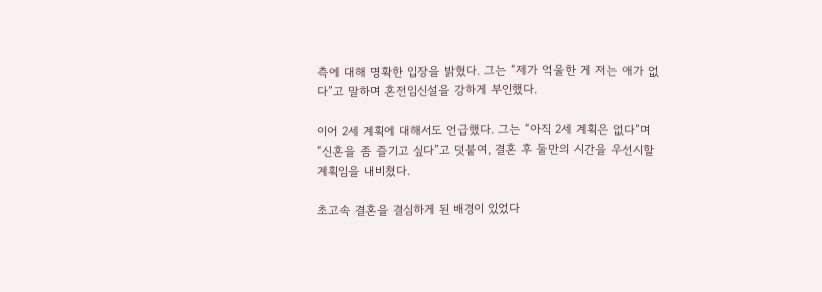측에 대해 명확한 입장을 밝혔다. 그는 “제가 억울한 게 저는 애가 없다”고 말하며 혼전임신설을 강하게 부인했다.

이어 2세 계획에 대해서도 언급했다. 그는 “아직 2세 계획은 없다”며 “신혼을 좀 즐기고 싶다”고 덧붙여, 결혼 후 둘만의 시간을 우선시할 계획임을 내비쳤다.

초고속 결혼을 결심하게 된 배경이 있었다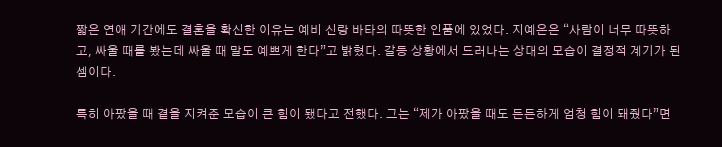짧은 연애 기간에도 결혼을 확신한 이유는 예비 신랑 바타의 따뜻한 인품에 있었다. 지예은은 “사람이 너무 따뜻하고, 싸울 때를 봤는데 싸울 때 말도 예쁘게 한다”고 밝혔다. 갈등 상황에서 드러나는 상대의 모습이 결정적 계기가 된 셈이다.

특히 아팠을 때 곁을 지켜준 모습이 큰 힘이 됐다고 전했다. 그는 “제가 아팠을 때도 든든하게 엄청 힘이 돼줬다”면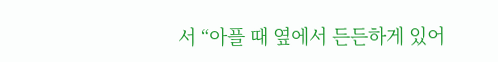서 “아플 때 옆에서 든든하게 있어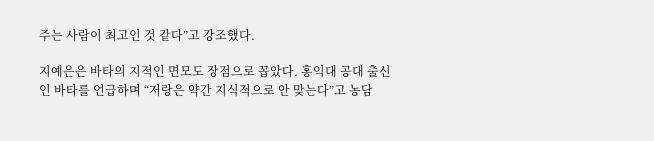주는 사람이 최고인 것 같다”고 강조했다.

지예은은 바타의 지적인 면모도 장점으로 꼽았다. 홍익대 공대 출신인 바타를 언급하며 “저랑은 약간 지식적으로 안 맞는다”고 농담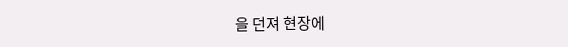을 던져 현장에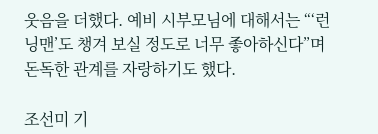웃음을 더했다. 예비 시부모님에 대해서는 “‘런닝맨’도 챙겨 보실 정도로 너무 좋아하신다”며 돈독한 관계를 자랑하기도 했다.

조선미 기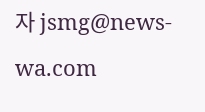자 jsmg@news-wa.com